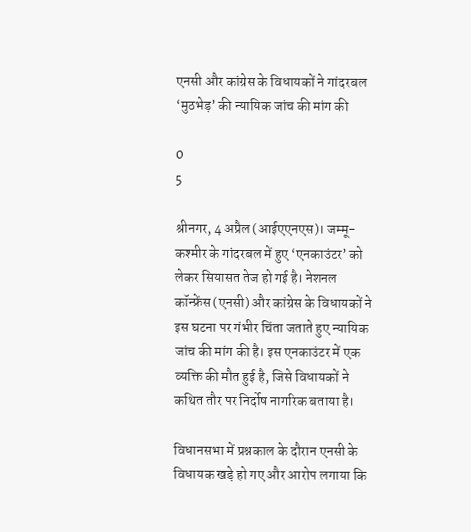एनसी और कांग्रेस के विधायकों ने गांदरबल ‘मुठभेड़’ की न्यायिक जांच की मांग की

0
5

श्रीनगर, 4 अप्रैल (आईएएनएस)। जम्मू-कश्मीर के गांदरबल में हुए ‘एनकाउंटर’ को लेकर सियासत तेज हो गई है। नेशनल कॉन्फ्रेंस (एनसी) और कांग्रेस के विधायकों ने इस घटना पर गंभीर चिंता जताते हुए न्यायिक जांच की मांग की है। इस एनकाउंटर में एक व्यक्ति की मौत हुई है, जिसे विधायकों ने कथित तौर पर निर्दोष नागरिक बताया है।

विधानसभा में प्रश्नकाल के दौरान एनसी के विधायक खड़े हो गए और आरोप लगाया कि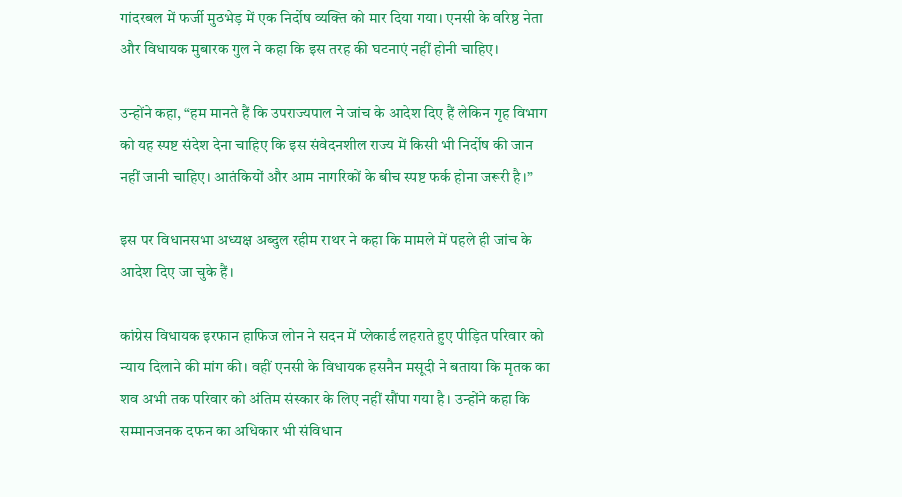गांदरबल में फर्जी मुठभेड़ में एक निर्दोष व्यक्ति को मार दिया गया। एनसी के वरिष्ठ नेता और विधायक मुबारक गुल ने कहा कि इस तरह की घटनाएं नहीं होनी चाहिए।

उन्होंने कहा, “हम मानते हैं कि उपराज्यपाल ने जांच के आदेश दिए हैं लेकिन गृह विभाग को यह स्पष्ट संदेश देना चाहिए कि इस संवेदनशील राज्य में किसी भी निर्दोष की जान नहीं जानी चाहिए। आतंकियों और आम नागरिकों के बीच स्पष्ट फर्क होना जरूरी है।”

इस पर विधानसभा अध्यक्ष अब्दुल रहीम राथर ने कहा कि मामले में पहले ही जांच के आदेश दिए जा चुके हैं।

कांग्रेस विधायक इरफान हाफिज लोन ने सदन में प्लेकार्ड लहराते हुए पीड़ित परिवार को न्याय दिलाने की मांग की। वहीं एनसी के विधायक हसनैन मसूदी ने बताया कि मृतक का शव अभी तक परिवार को अंतिम संस्कार के लिए नहीं सौंपा गया है। उन्होंने कहा कि सम्मानजनक दफन का अधिकार भी संविधान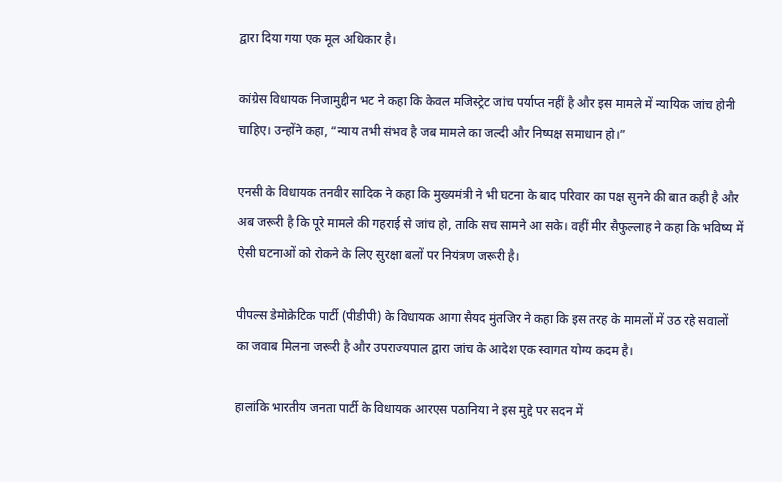द्वारा दिया गया एक मूल अधिकार है।

कांग्रेस विधायक निजामुद्दीन भट ने कहा कि केवल मजिस्ट्रेट जांच पर्याप्त नहीं है और इस मामले में न्यायिक जांच होनी चाहिए। उन्होंने कहा, “न्याय तभी संभव है जब मामले का जल्दी और निष्पक्ष समाधान हो।”

एनसी के विधायक तनवीर सादिक ने कहा कि मुख्यमंत्री ने भी घटना के बाद परिवार का पक्ष सुनने की बात कही है और अब जरूरी है कि पूरे मामले की गहराई से जांच हो, ताकि सच सामने आ सके। वहीं मीर सैफुल्लाह ने कहा कि भविष्य में ऐसी घटनाओं को रोकने के लिए सुरक्षा बलों पर नियंत्रण जरूरी है।

पीपल्स डेमोक्रेटिक पार्टी (पीडीपी) के विधायक आगा सैयद मुंतजिर ने कहा कि इस तरह के मामलों में उठ रहे सवालों का जवाब मिलना जरूरी है और उपराज्यपाल द्वारा जांच के आदेश एक स्वागत योग्य कदम है।

हालांकि भारतीय जनता पार्टी के विधायक आरएस पठानिया ने इस मुद्दे पर सदन में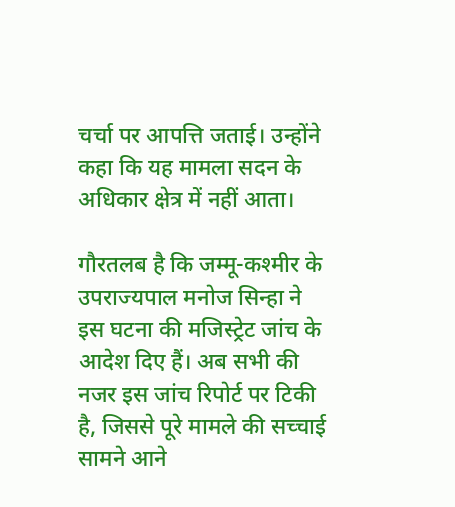चर्चा पर आपत्ति जताई। उन्होंने कहा कि यह मामला सदन के अधिकार क्षेत्र में नहीं आता।

गौरतलब है कि जम्मू-कश्मीर के उपराज्यपाल मनोज सिन्हा ने इस घटना की मजिस्ट्रेट जांच के आदेश दिए हैं। अब सभी की नजर इस जांच रिपोर्ट पर टिकी है, जिससे पूरे मामले की सच्चाई सामने आने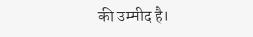की उम्मीद है।